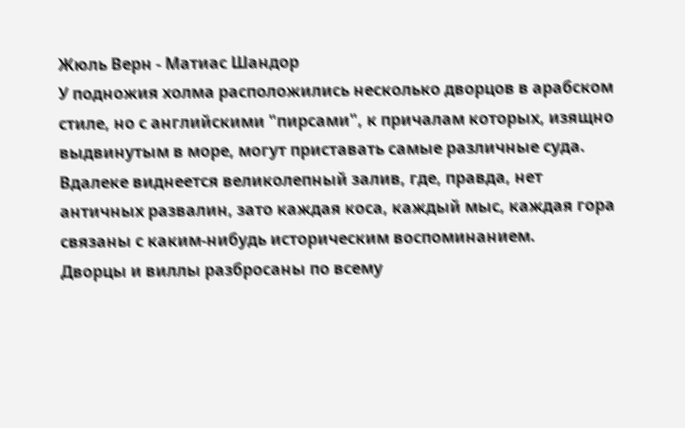Жюль Верн - Матиас Шандор
У подножия холма расположились несколько дворцов в арабском стиле, но с английскими "пирсами", к причалам которых, изящно выдвинутым в море, могут приставать самые различные суда. Вдалеке виднеется великолепный залив, где, правда, нет античных развалин, зато каждая коса, каждый мыс, каждая гора связаны с каким-нибудь историческим воспоминанием.
Дворцы и виллы разбросаны по всему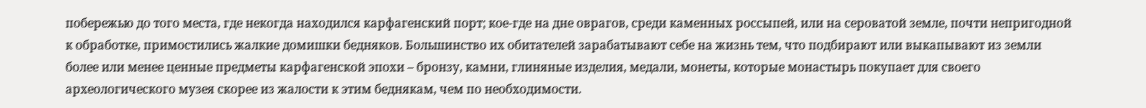побережью до того места, где некогда находился карфагенский порт; кое-где на дне оврагов, среди каменных россыпей, или на сероватой земле, почти непригодной к обработке, примостились жалкие домишки бедняков. Большинство их обитателей зарабатывают себе на жизнь тем, что подбирают или выкапывают из земли более или менее ценные предметы карфагенской эпохи – бронзу, камни, глиняные изделия, медали, монеты, которые монастырь покупает для своего археологического музея скорее из жалости к этим беднякам, чем по необходимости.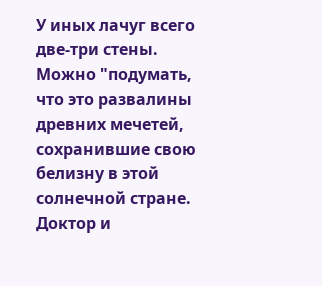У иных лачуг всего две-три стены. Можно "подумать, что это развалины древних мечетей, сохранившие свою белизну в этой солнечной стране.
Доктор и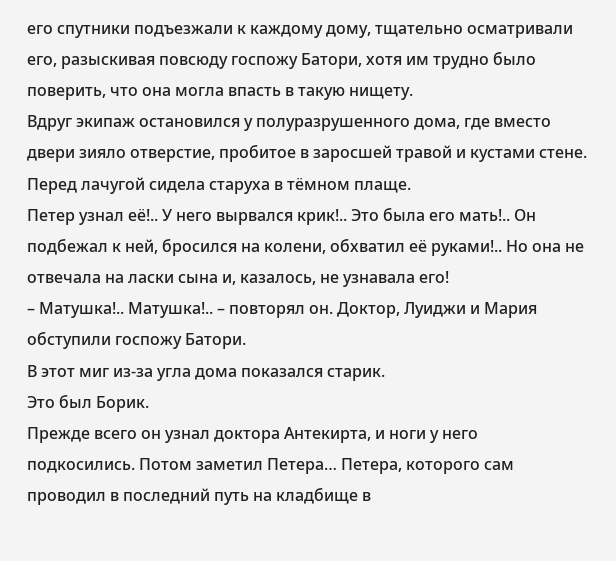его спутники подъезжали к каждому дому, тщательно осматривали его, разыскивая повсюду госпожу Батори, хотя им трудно было поверить, что она могла впасть в такую нищету.
Вдруг экипаж остановился у полуразрушенного дома, где вместо двери зияло отверстие, пробитое в заросшей травой и кустами стене.
Перед лачугой сидела старуха в тёмном плаще.
Петер узнал её!.. У него вырвался крик!.. Это была его мать!.. Он подбежал к ней, бросился на колени, обхватил её руками!.. Но она не отвечала на ласки сына и, казалось, не узнавала его!
– Матушка!.. Матушка!.. – повторял он. Доктор, Луиджи и Мария обступили госпожу Батори.
В этот миг из-за угла дома показался старик.
Это был Борик.
Прежде всего он узнал доктора Антекирта, и ноги у него подкосились. Потом заметил Петера… Петера, которого сам проводил в последний путь на кладбище в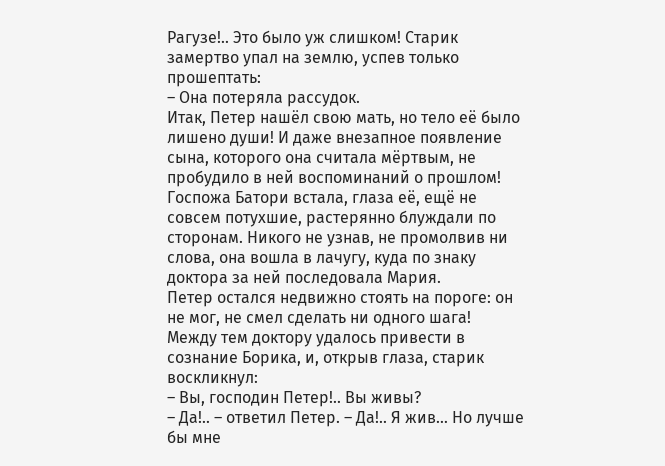Рагузе!.. Это было уж слишком! Старик замертво упал на землю, успев только прошептать:
– Она потеряла рассудок.
Итак, Петер нашёл свою мать, но тело её было лишено души! И даже внезапное появление сына, которого она считала мёртвым, не пробудило в ней воспоминаний о прошлом!
Госпожа Батори встала, глаза её, ещё не совсем потухшие, растерянно блуждали по сторонам. Никого не узнав, не промолвив ни слова, она вошла в лачугу, куда по знаку доктора за ней последовала Мария.
Петер остался недвижно стоять на пороге: он не мог, не смел сделать ни одного шага!
Между тем доктору удалось привести в сознание Борика, и, открыв глаза, старик воскликнул:
– Вы, господин Петер!.. Вы живы?
– Да!.. – ответил Петер. – Да!.. Я жив… Но лучше бы мне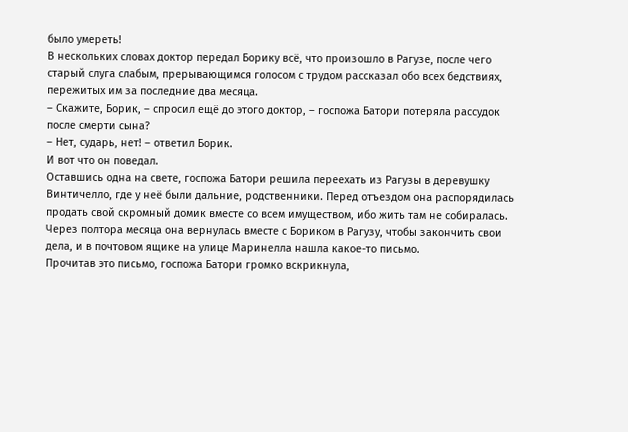было умереть!
В нескольких словах доктор передал Борику всё, что произошло в Рагузе, после чего старый слуга слабым, прерывающимся голосом с трудом рассказал обо всех бедствиях, пережитых им за последние два месяца.
– Скажите, Борик, – спросил ещё до этого доктор, – госпожа Батори потеряла рассудок после смерти сына?
– Нет, сударь, нет! – ответил Борик.
И вот что он поведал.
Оставшись одна на свете, госпожа Батори решила переехать из Рагузы в деревушку Винтичелло, где у неё были дальние, родственники. Перед отъездом она распорядилась продать свой скромный домик вместе со всем имуществом, ибо жить там не собиралась.
Через полтора месяца она вернулась вместе с Бориком в Рагузу, чтобы закончить свои дела, и в почтовом ящике на улице Маринелла нашла какое-то письмо.
Прочитав это письмо, госпожа Батори громко вскрикнула,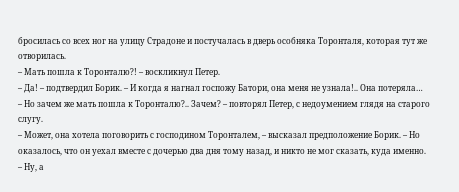бросилась со всех ног на улицу Страдоне и постучалась в дверь особняка Торонталя, которая тут же отворилась.
– Мать пошла к Торонталю?! – воскликнул Петер.
– Да! – подтвердил Борик. – И когда я нагнал госпожу Батори, она меня не узнала!.. Она потеряла…
– Но зачем же мать пошла к Торонталю?.. Зачем? – повторял Петер, с недоумением глядя на старого слугу.
– Может, она хотела поговорить с господином Торонталем, – высказал предположение Борик. – Но оказалось, что он уехал вместе с дочерью два дня тому назад, и никто не мог сказать, куда именно.
– Ну, а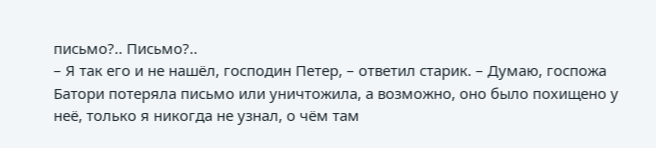письмо?.. Письмо?..
– Я так его и не нашёл, господин Петер, – ответил старик. – Думаю, госпожа Батори потеряла письмо или уничтожила, а возможно, оно было похищено у неё, только я никогда не узнал, о чём там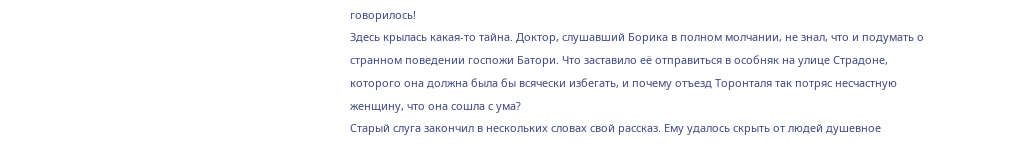говорилось!
Здесь крылась какая-то тайна. Доктор, слушавший Борика в полном молчании, не знал, что и подумать о странном поведении госпожи Батори. Что заставило её отправиться в особняк на улице Страдоне, которого она должна была бы всячески избегать, и почему отъезд Торонталя так потряс несчастную женщину, что она сошла с ума?
Старый слуга закончил в нескольких словах свой рассказ. Ему удалось скрыть от людей душевное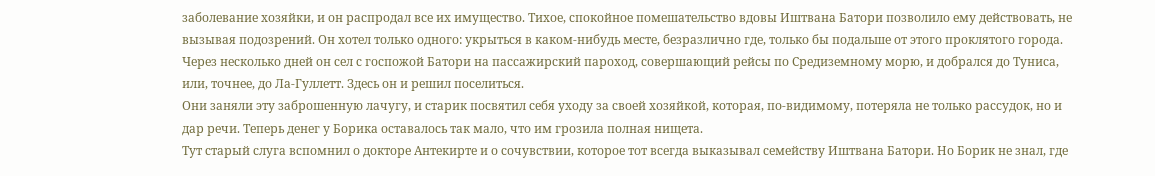заболевание хозяйки, и он распродал все их имущество. Тихое, спокойное помешательство вдовы Иштвана Батори позволило ему действовать, не вызывая подозрений. Он хотел только одного: укрыться в каком-нибудь месте, безразлично где, только бы подальше от этого проклятого города. Через несколько дней он сел с госпожой Батори на пассажирский пароход, совершающий рейсы по Средиземному морю, и добрался до Туниса, или, точнее, до Ла-Гуллетт. Здесь он и решил поселиться.
Они заняли эту заброшенную лачугу, и старик посвятил себя уходу за своей хозяйкой, которая, по-видимому, потеряла не только рассудок, но и дар речи. Теперь денег у Борика оставалось так мало, что им грозила полная нищета.
Тут старый слуга вспомнил о докторе Антекирте и о сочувствии, которое тот всегда выказывал семейству Иштвана Батори. Но Борик не знал, где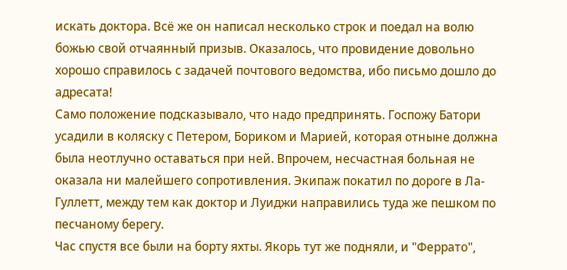искать доктора. Всё же он написал несколько строк и поедал на волю божью свой отчаянный призыв. Оказалось, что провидение довольно хорошо справилось с задачей почтового ведомства, ибо письмо дошло до адресата!
Само положение подсказывало, что надо предпринять. Госпожу Батори усадили в коляску с Петером, Бориком и Марией, которая отныне должна была неотлучно оставаться при ней. Впрочем, несчастная больная не оказала ни малейшего сопротивления. Экипаж покатил по дороге в Ла-Гуллетт, между тем как доктор и Луиджи направились туда же пешком по песчаному берегу.
Час спустя все были на борту яхты. Якорь тут же подняли, и "Феррато",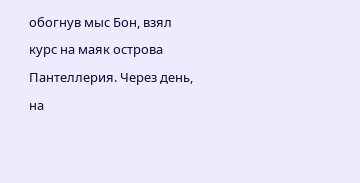обогнув мыс Бон, взял курс на маяк острова Пантеллерия. Через день, на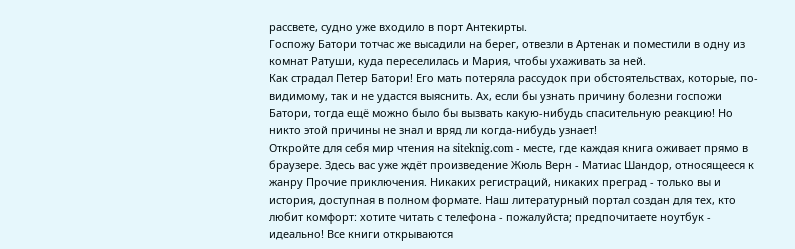рассвете, судно уже входило в порт Антекирты.
Госпожу Батори тотчас же высадили на берег, отвезли в Артенак и поместили в одну из комнат Ратуши, куда переселилась и Мария, чтобы ухаживать за ней.
Как страдал Петер Батори! Его мать потеряла рассудок при обстоятельствах, которые, по-видимому, так и не удастся выяснить. Ах, если бы узнать причину болезни госпожи Батори, тогда ещё можно было бы вызвать какую-нибудь спасительную реакцию! Но никто этой причины не знал и вряд ли когда-нибудь узнает!
Откройте для себя мир чтения на siteknig.com - месте, где каждая книга оживает прямо в браузере. Здесь вас уже ждёт произведение Жюль Верн - Матиас Шандор, относящееся к жанру Прочие приключения. Никаких регистраций, никаких преград - только вы и история, доступная в полном формате. Наш литературный портал создан для тех, кто любит комфорт: хотите читать с телефона - пожалуйста; предпочитаете ноутбук - идеально! Все книги открываются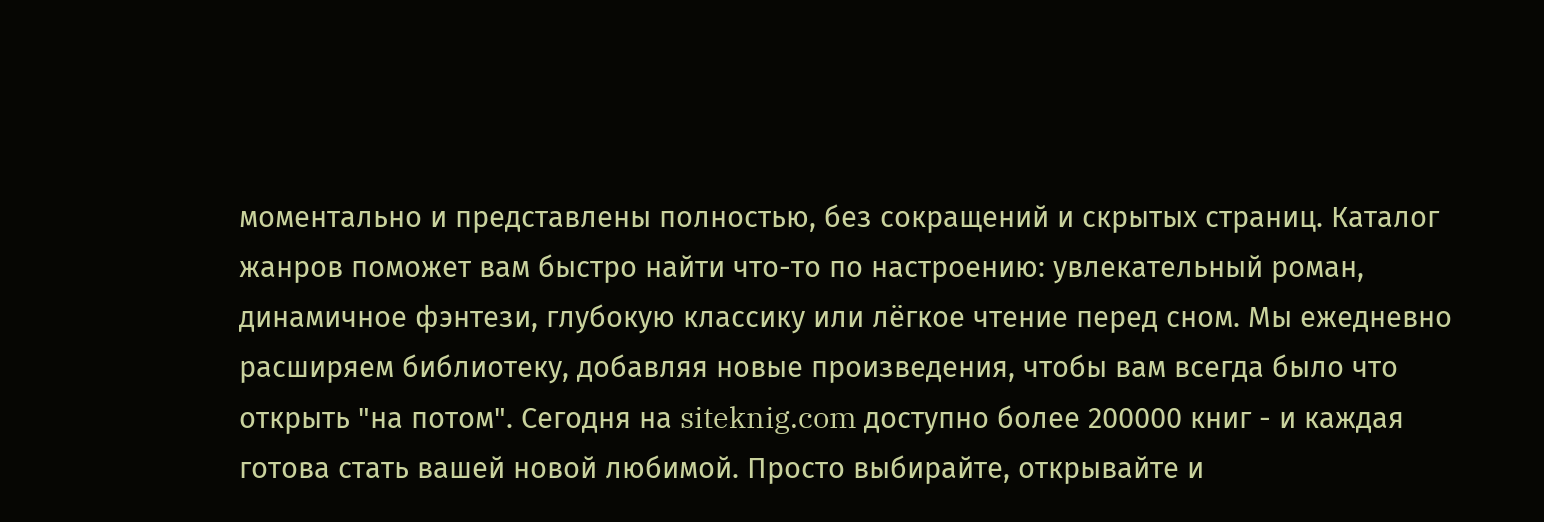моментально и представлены полностью, без сокращений и скрытых страниц. Каталог жанров поможет вам быстро найти что-то по настроению: увлекательный роман, динамичное фэнтези, глубокую классику или лёгкое чтение перед сном. Мы ежедневно расширяем библиотеку, добавляя новые произведения, чтобы вам всегда было что открыть "на потом". Сегодня на siteknig.com доступно более 200000 книг - и каждая готова стать вашей новой любимой. Просто выбирайте, открывайте и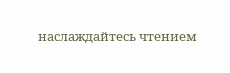наслаждайтесь чтением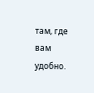там, где вам удобно.